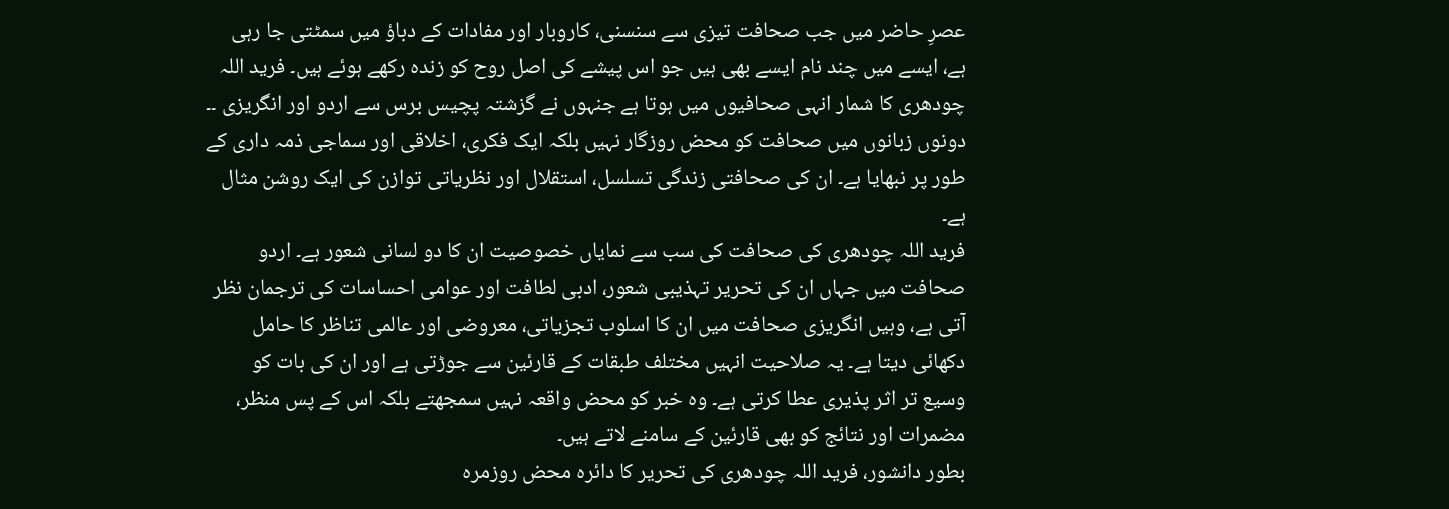عصرِ حاضر میں جب صحافت تیزی سے سنسنی، کاروبار اور مفادات کے دباؤ میں سمٹتی جا رہی ہے، ایسے میں چند نام ایسے بھی ہیں جو اس پیشے کی اصل روح کو زندہ رکھے ہوئے ہیں۔ فرید اللہ چودھری کا شمار انہی صحافیوں میں ہوتا ہے جنہوں نے گزشتہ پچیس برس سے اردو اور انگریزی ۔۔ دونوں زبانوں میں صحافت کو محض روزگار نہیں بلکہ ایک فکری، اخلاقی اور سماجی ذمہ داری کے طور پر نبھایا ہے۔ ان کی صحافتی زندگی تسلسل، استقلال اور نظریاتی توازن کی ایک روشن مثال ہے۔
فرید اللہ چودھری کی صحافت کی سب سے نمایاں خصوصیت ان کا دو لسانی شعور ہے۔ اردو صحافت میں جہاں ان کی تحریر تہذیبی شعور، ادبی لطافت اور عوامی احساسات کی ترجمان نظر آتی ہے، وہیں انگریزی صحافت میں ان کا اسلوب تجزیاتی، معروضی اور عالمی تناظر کا حامل دکھائی دیتا ہے۔ یہ صلاحیت انہیں مختلف طبقات کے قارئین سے جوڑتی ہے اور ان کی بات کو وسیع تر اثر پذیری عطا کرتی ہے۔ وہ خبر کو محض واقعہ نہیں سمجھتے بلکہ اس کے پس منظر، مضمرات اور نتائج کو بھی قارئین کے سامنے لاتے ہیں۔
بطور دانشور، فرید اللہ چودھری کی تحریر کا دائرہ محض روزمرہ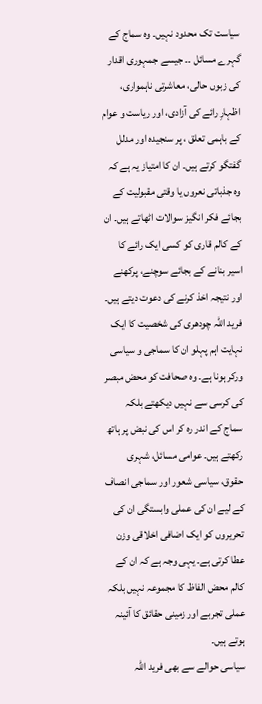سیاست تک محدود نہیں۔ وہ سماج کے گہرے مسائل ۔۔ جیسے جمہوری اقدار کی زبوں حالی، معاشرتی ناہمواری، اظہارِ رائے کی آزادی، اور ریاست و عوام کے باہمی تعلق ، پر سنجیدہ اور مدلل گفتگو کرتے ہیں۔ ان کا امتیاز یہ ہے کہ وہ جذباتی نعروں یا وقتی مقبولیت کے بجائے فکر انگیز سوالات اٹھاتے ہیں۔ ان کے کالم قاری کو کسی ایک رائے کا اسیر بنانے کے بجائے سوچنے، پرکھنے اور نتیجہ اخذ کرنے کی دعوت دیتے ہیں۔
فرید اللہ چودھری کی شخصیت کا ایک نہایت اہم پہلو ان کا سماجی و سیاسی ورکر ہونا ہے۔ وہ صحافت کو محض مبصر کی کرسی سے نہیں دیکھتے بلکہ سماج کے اندر رہ کر اس کی نبض پر ہاتھ رکھتے ہیں۔ عوامی مسائل، شہری حقوق، سیاسی شعور اور سماجی انصاف کے لیے ان کی عملی وابستگی ان کی تحریروں کو ایک اضافی اخلاقی وزن عطا کرتی ہے۔ یہی وجہ ہے کہ ان کے کالم محض الفاظ کا مجموعہ نہیں بلکہ عملی تجربے اور زمینی حقائق کا آئینہ ہوتے ہیں۔
سیاسی حوالے سے بھی فرید اللہ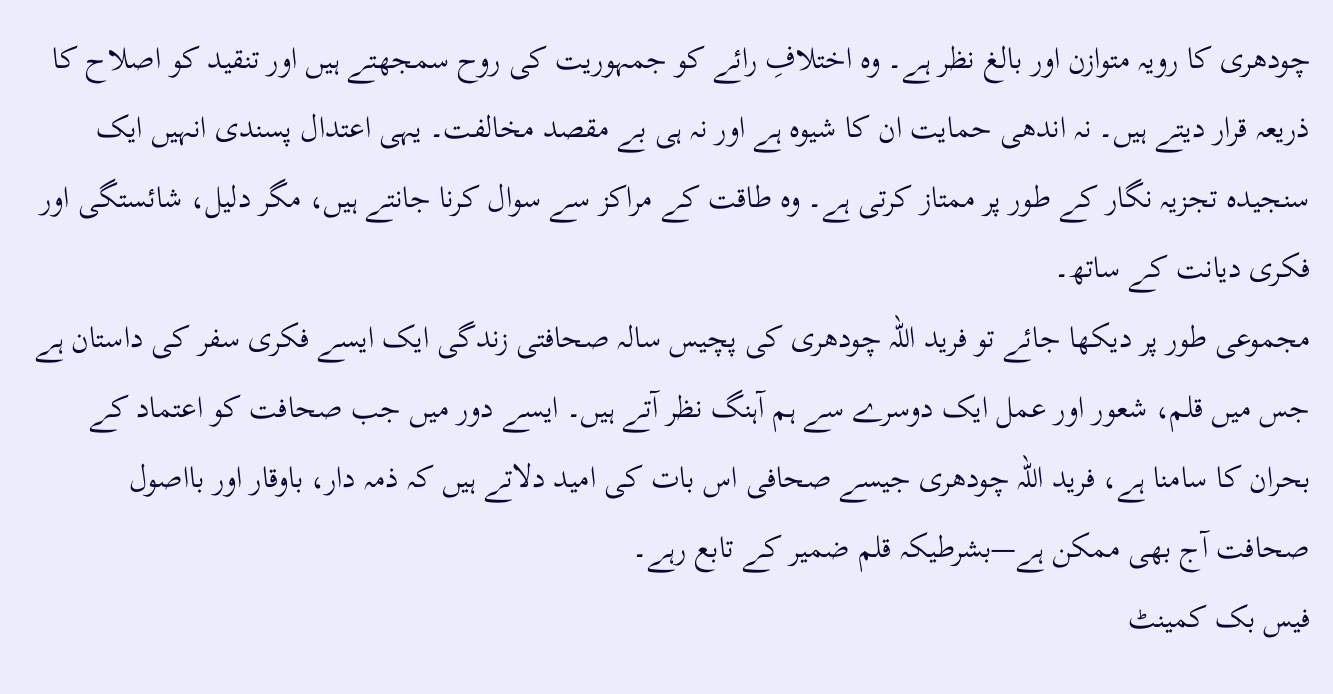چودھری کا رویہ متوازن اور بالغ نظر ہے۔ وہ اختلافِ رائے کو جمہوریت کی روح سمجھتے ہیں اور تنقید کو اصلاح کا ذریعہ قرار دیتے ہیں۔ نہ اندھی حمایت ان کا شیوہ ہے اور نہ ہی بے مقصد مخالفت۔ یہی اعتدال پسندی انہیں ایک سنجیدہ تجزیہ نگار کے طور پر ممتاز کرتی ہے۔ وہ طاقت کے مراکز سے سوال کرنا جانتے ہیں، مگر دلیل، شائستگی اور فکری دیانت کے ساتھ۔
مجموعی طور پر دیکھا جائے تو فرید اللہ چودھری کی پچیس سالہ صحافتی زندگی ایک ایسے فکری سفر کی داستان ہے جس میں قلم، شعور اور عمل ایک دوسرے سے ہم آہنگ نظر آتے ہیں۔ ایسے دور میں جب صحافت کو اعتماد کے بحران کا سامنا ہے، فرید اللہ چودھری جیسے صحافی اس بات کی امید دلاتے ہیں کہ ذمہ دار، باوقار اور بااصول صحافت آج بھی ممکن ہے—بشرطیکہ قلم ضمیر کے تابع رہے۔
فیس بک کمینٹ